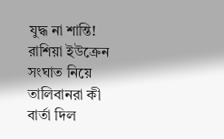যুদ্ধ না শান্তি! রাশিয়া ইউক্রেন সংঘাত নিয়ে তালিবানরা কী বার্তা দিল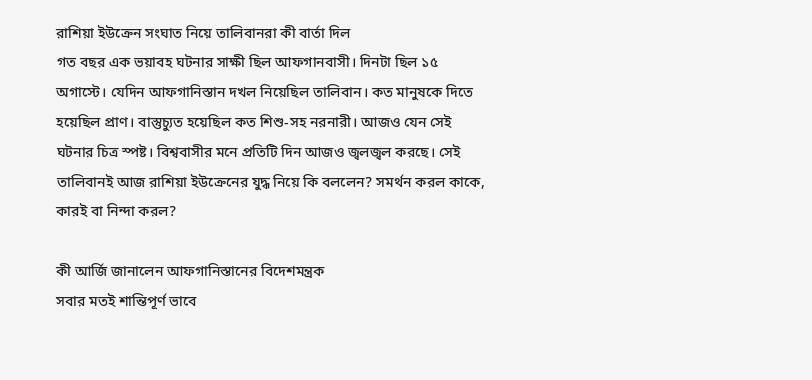রাশিয়া ইউক্রেন সংঘাত নিয়ে তালিবানরা কী বার্তা দিল
গত বছর এক ভয়াবহ ঘটনার সাক্ষী ছিল আফগানবাসী। দিনটা ছিল ১৫ অগাস্টে। যেদিন আফগানিস্তান দখল নিয়েছিল তালিবান। কত মানুষকে দিতে হয়েছিল প্রাণ। বাস্তুচ্যুত হয়েছিল কত শিশু-সহ নরনারী। আজও যেন সেই ঘটনার চিত্র স্পষ্ট। বিশ্ববাসীর মনে প্রতিটি দিন আজও জ্বলজ্বল করছে। সেই তালিবানই আজ রাশিয়া ইউক্রেনের যুদ্ধ নিয়ে কি বললেন? সমর্থন করল কাকে, কারই বা নিন্দা করল?

কী আর্জি জানালেন আফগানিস্তানের বিদেশমন্ত্রক
সবার মতই শান্তিপূর্ণ ভাবে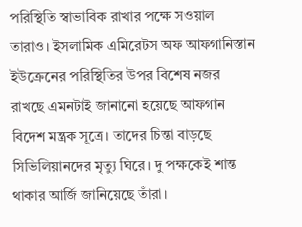পরিস্থিতি স্বাভাবিক রাখার পক্ষে সওয়াল তারাও। ইসলামিক এমিরেটস অফ আফগানিস্তান ইউক্রেনের পরিস্থিতির উপর বিশেষ নজর রাখছে এমনটাই জানানো হয়েছে আফগান বিদেশ মন্ত্রক সূত্রে। তাদের চিন্তা বাড়ছে সিভিলিয়ানদের মৃত্যু ঘিরে। দু পক্ষকেই শান্ত থাকার আর্জি জানিয়েছে তাঁরা।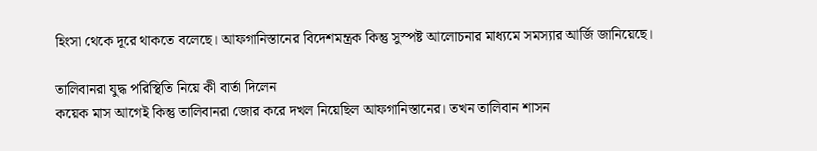হিংসা থেকে দূরে থাকতে বলেছে। আফগানিস্তানের বিদেশমন্ত্রক কিন্তু সুস্পষ্ট আলোচনার মাধ্যমে সমস্যার আর্জি জানিয়েছে।

তালিবানরা যুদ্ধ পরিস্থিতি নিয়ে কী বার্তা দিলেন
কয়েক মাস আগেই কিন্তু তালিবানরা জোর করে দখল নিয়েছিল আফগানিস্তানের। তখন তালিবান শাসন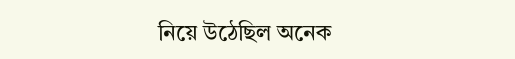নিয়ে উঠেছিল অনেক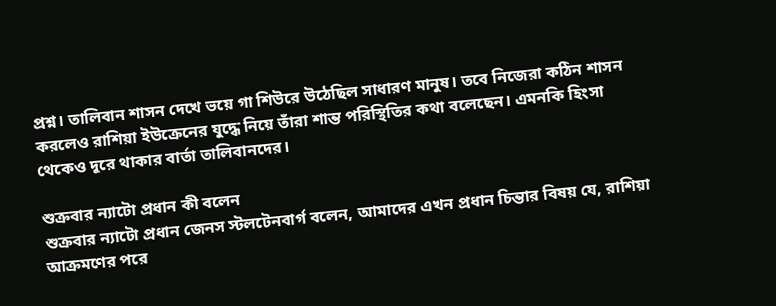প্রশ্ন। তালিবান শাসন দেখে ভয়ে গা শিউরে উঠেছিল সাধারণ মানুষ। তবে নিজেরা কঠিন শাসন করলেও রাশিয়া ইউক্রেনের যুদ্ধে নিয়ে তাঁরা শান্ত পরিস্থিতির কথা বলেছেন। এমনকি হিংসা থেকেও দূরে থাকার বার্তা তালিবানদের।

শুক্রবার ন্যাটো প্রধান কী বলেন
শুক্রবার ন্যাটো প্রধান জেনস স্টলটেনবার্গ বলেন, আমাদের এখন প্রধান চিন্তার বিষয় যে, রাশিয়া আক্রমণের পরে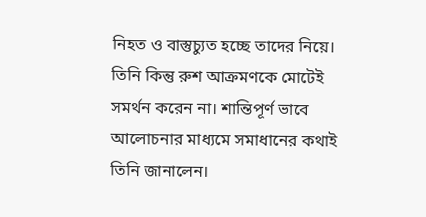নিহত ও বাস্তুচ্যুত হচ্ছে তাদের নিয়ে। তিনি কিন্তু রুশ আক্রমণকে মোটেই সমর্থন করেন না। শান্তিপূর্ণ ভাবে আলোচনার মাধ্যমে সমাধানের কথাই তিনি জানালেন।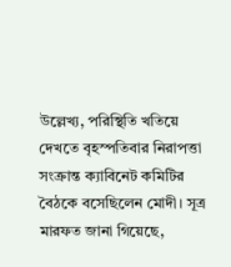উল্লেখ্য, পরিস্থিতি খতিয়ে দেখতে বৃহস্পতিবার নিরাপত্তা সংক্রান্ত ক্যাবিনেট কমিটির বৈঠকে বসেছিলেন মোদী। সূত্র মারফত জানা গিয়েছে,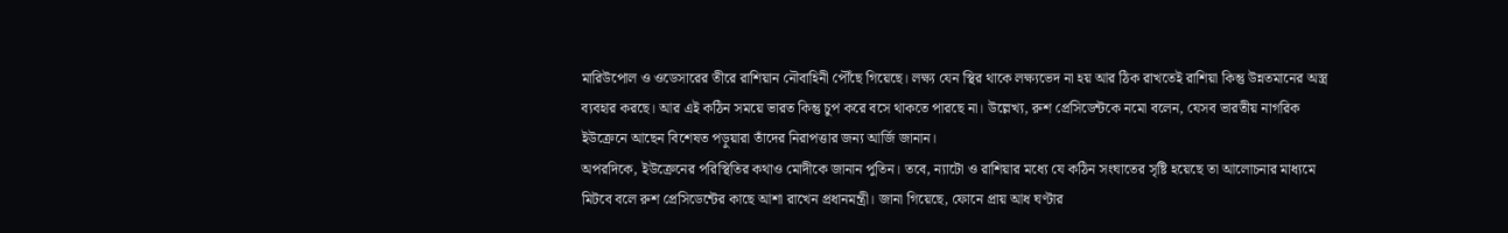মারিউপোল ও ওডেসারের তীরে রাশিয়ান নৌবাহিনী পৌঁছে গিয়েছে। লক্ষ্য যেন স্থির থাকে লক্ষ্যভেদ না হয় আর ঠিক রাখতেই রাশিয়া কিন্তু উন্নতমানের অস্ত্র ব্যবহার করছে। আর এই কঠিন সময়ে ভারত কিন্তু চুপ করে বসে থাকতে পারছে না। উল্লেখ্য, রুশ প্রেসিডেন্টকে নমো বলেন, যেসব ভারতীয় নাগরিক ইউক্রেনে আছেন বিশেষত পড়ুয়ারা তাঁদের নিরাপত্তার জন্য আর্জি জানান।
অপরদিকে, ইউক্রেনের পরিস্থিতির কথাও মোদীকে জানান পুতিন। তবে, ন্যাটো ও রাশিয়ার মধ্যে যে কঠিন সংঘাতের সৃষ্টি হয়েছে তা আলোচনার মাধ্যমে মিটবে বলে রুশ প্রেসিডেন্টের কাছে আশা রাখেন প্রধানমন্ত্রী। জানা গিয়েছে, ফোনে প্রায় আধ ঘণ্টার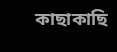কাছাকাছি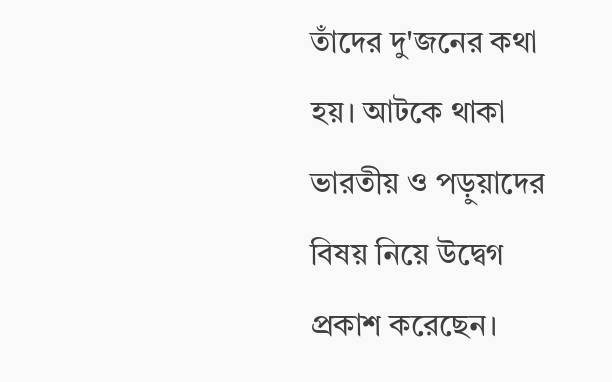তাঁদের দু'জনের কথা হয়। আটকে থাকা ভারতীয় ও পড়ুয়াদের বিষয় নিয়ে উদ্বেগ প্রকাশ করেছেন।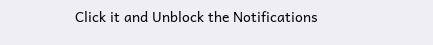Click it and Unblock the Notifications